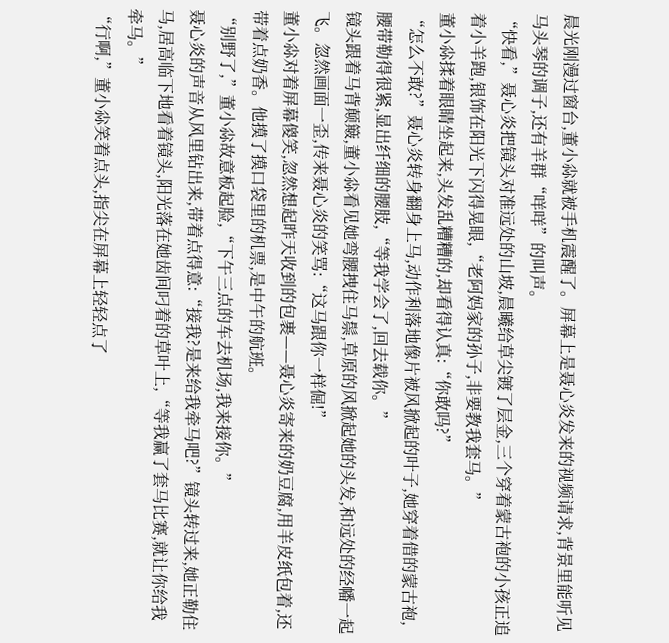晨光刚漫过窗台,董小尛就被手机震醒了。屏幕上是聂心炎发来的视频请求,背景里能听见马头琴的调子,还有羊群“咩咩”的叫声。
“快看,”聂心炎把镜头对准远处的山坡,晨曦给草尖镀了层金,三个穿着蒙古袍的小孩正追着小羊跑,银饰在阳光下闪得晃眼,“老阿妈家的孙子,非要教我套马。”
董小尛揉着眼睛坐起来,头发乱糟糟的,却看得认真:“你敢吗?”
“怎么不敢?”聂心炎转身翻身上马,动作利落地像片被风掀起的叶子,她穿着借的蒙古袍,腰带勒得很紧,显出纤细的腰肢,“等我学会了,回去载你。”
镜头跟着马背颠簸,董小尛看见她弯腰拽住马鬃,草原的风掀起她的头发,和远处的经幡一起飞。忽然画面一歪,传来聂心炎的笑骂:“这马跟你一样倔!”
董小尛对着屏幕傻笑,忽然想起昨天收到的包裹——聂心炎寄来的奶豆腐,用羊皮纸包着,还带着点奶香。他摸了摸口袋里的机票,是中午的航班。
“别野了,”董小尛故意板起脸,“下午三点的车去机场,我来接你。”
聂心炎的声音从风里钻出来,带着点得意:“接我?是来给我牵马吧?”镜头转过来,她正勒住马,居高临下地看着镜头,阳光落在她齿间叼着的草叶上,“等我赢了套马比赛,就让你给我牵马。”
“行啊,”董小尛笑着点头,指尖在屏幕上轻轻点了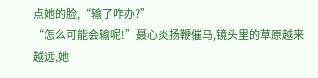点她的脸,“输了咋办?”
“怎么可能会输呢!”聂心炎扬鞭催马,镜头里的草原越来越远,她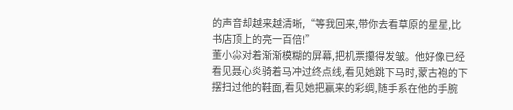的声音却越来越清晰,“等我回来,带你去看草原的星星,比书店顶上的亮一百倍!”
董小尛对着渐渐模糊的屏幕,把机票攥得发皱。他好像已经看见聂心炎骑着马冲过终点线,看见她跳下马时,蒙古袍的下摆扫过他的鞋面,看见她把赢来的彩绸,随手系在他的手腕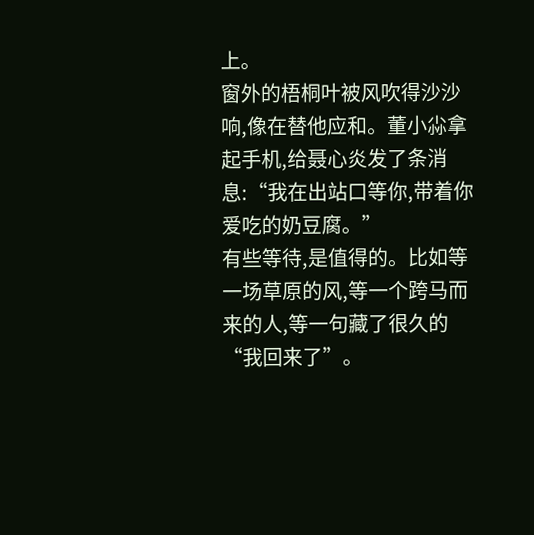上。
窗外的梧桐叶被风吹得沙沙响,像在替他应和。董小尛拿起手机,给聂心炎发了条消息:“我在出站口等你,带着你爱吃的奶豆腐。”
有些等待,是值得的。比如等一场草原的风,等一个跨马而来的人,等一句藏了很久的“我回来了”。